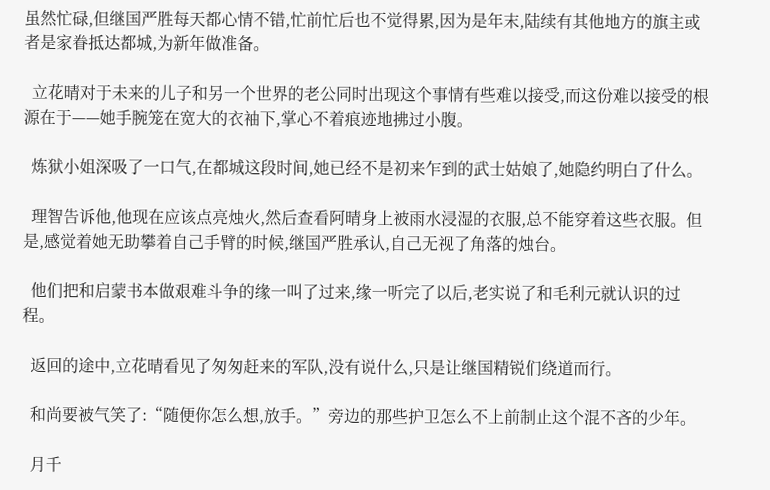虽然忙碌,但继国严胜每天都心情不错,忙前忙后也不觉得累,因为是年末,陆续有其他地方的旗主或者是家眷抵达都城,为新年做准备。

  立花晴对于未来的儿子和另一个世界的老公同时出现这个事情有些难以接受,而这份难以接受的根源在于——她手腕笼在宽大的衣袖下,掌心不着痕迹地拂过小腹。

  炼狱小姐深吸了一口气,在都城这段时间,她已经不是初来乍到的武士姑娘了,她隐约明白了什么。

  理智告诉他,他现在应该点亮烛火,然后查看阿晴身上被雨水浸湿的衣服,总不能穿着这些衣服。但是,感觉着她无助攀着自己手臂的时候,继国严胜承认,自己无视了角落的烛台。

  他们把和启蒙书本做艰难斗争的缘一叫了过来,缘一听完了以后,老实说了和毛利元就认识的过程。

  返回的途中,立花晴看见了匆匆赶来的军队,没有说什么,只是让继国精锐们绕道而行。

  和尚要被气笑了:“随便你怎么想,放手。”旁边的那些护卫怎么不上前制止这个混不吝的少年。

  月千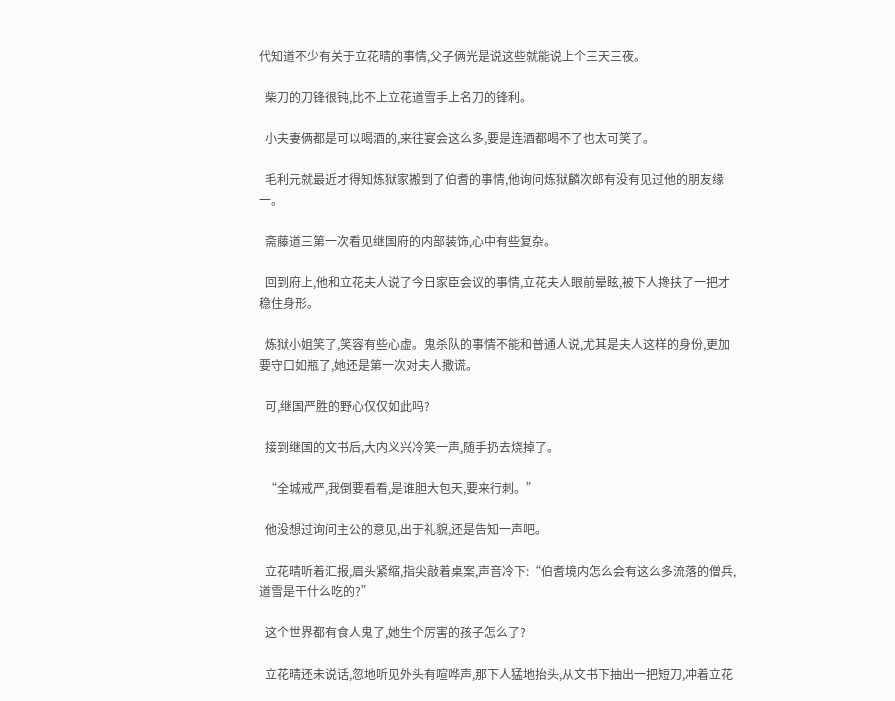代知道不少有关于立花晴的事情,父子俩光是说这些就能说上个三天三夜。

  柴刀的刀锋很钝,比不上立花道雪手上名刀的锋利。

  小夫妻俩都是可以喝酒的,来往宴会这么多,要是连酒都喝不了也太可笑了。

  毛利元就最近才得知炼狱家搬到了伯耆的事情,他询问炼狱麟次郎有没有见过他的朋友缘一。

  斋藤道三第一次看见继国府的内部装饰,心中有些复杂。

  回到府上,他和立花夫人说了今日家臣会议的事情,立花夫人眼前晕眩,被下人搀扶了一把才稳住身形。

  炼狱小姐笑了,笑容有些心虚。鬼杀队的事情不能和普通人说,尤其是夫人这样的身份,更加要守口如瓶了,她还是第一次对夫人撒谎。

  可,继国严胜的野心仅仅如此吗?

  接到继国的文书后,大内义兴冷笑一声,随手扔去烧掉了。

  “全城戒严,我倒要看看,是谁胆大包天,要来行刺。”

  他没想过询问主公的意见,出于礼貌,还是告知一声吧。

  立花晴听着汇报,眉头紧缩,指尖敲着桌案,声音冷下:“伯耆境内怎么会有这么多流落的僧兵,道雪是干什么吃的?”

  这个世界都有食人鬼了,她生个厉害的孩子怎么了?

  立花晴还未说话,忽地听见外头有喧哗声,那下人猛地抬头,从文书下抽出一把短刀,冲着立花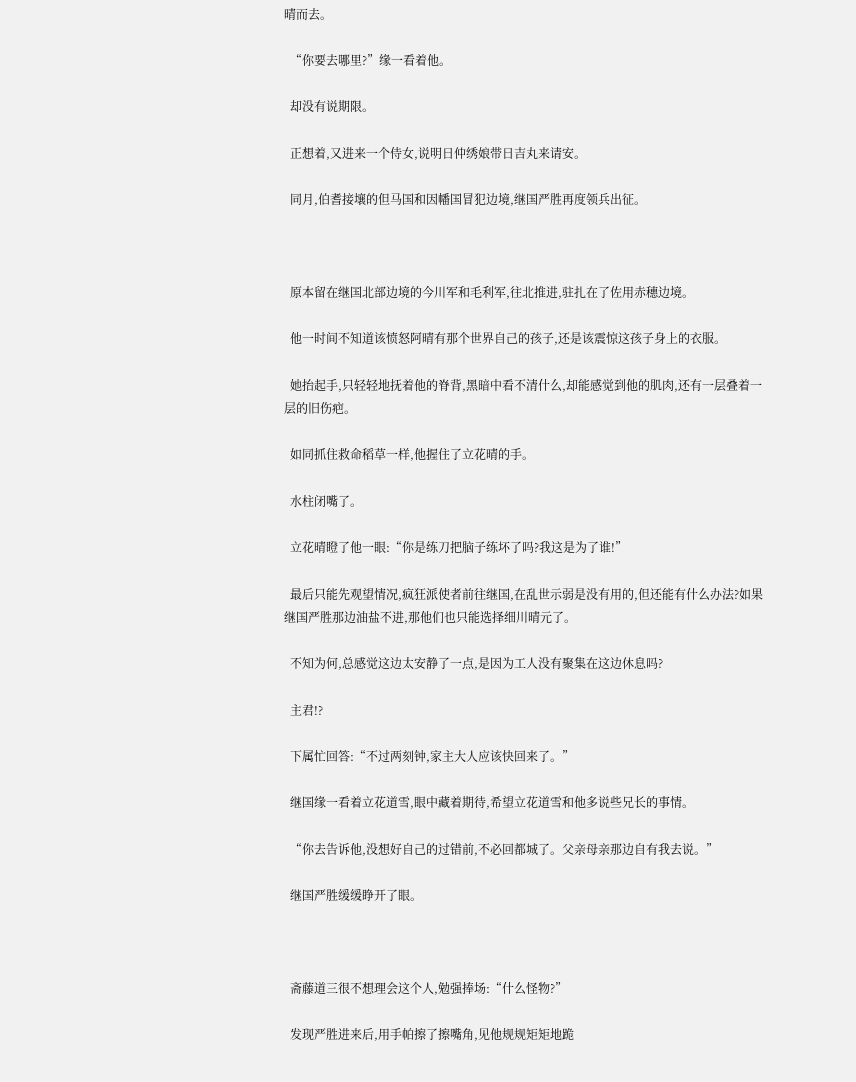晴而去。

  “你要去哪里?”缘一看着他。

  却没有说期限。

  正想着,又进来一个侍女,说明日仲绣娘带日吉丸来请安。

  同月,伯耆接壤的但马国和因幡国冒犯边境,继国严胜再度领兵出征。



  原本留在继国北部边境的今川军和毛利军,往北推进,驻扎在了佐用赤穗边境。

  他一时间不知道该愤怒阿晴有那个世界自己的孩子,还是该震惊这孩子身上的衣服。

  她抬起手,只轻轻地抚着他的脊背,黑暗中看不清什么,却能感觉到他的肌肉,还有一层叠着一层的旧伤疤。

  如同抓住救命稻草一样,他握住了立花晴的手。

  水柱闭嘴了。

  立花晴瞪了他一眼:“你是练刀把脑子练坏了吗?我这是为了谁!”

  最后只能先观望情况,疯狂派使者前往继国,在乱世示弱是没有用的,但还能有什么办法?如果继国严胜那边油盐不进,那他们也只能选择细川晴元了。

  不知为何,总感觉这边太安静了一点,是因为工人没有聚集在这边休息吗?

  主君!?

  下属忙回答:“不过两刻钟,家主大人应该快回来了。”

  继国缘一看着立花道雪,眼中藏着期待,希望立花道雪和他多说些兄长的事情。

  “你去告诉他,没想好自己的过错前,不必回都城了。父亲母亲那边自有我去说。”

  继国严胜缓缓睁开了眼。



  斋藤道三很不想理会这个人,勉强捧场:“什么怪物?”

  发现严胜进来后,用手帕擦了擦嘴角,见他规规矩矩地跪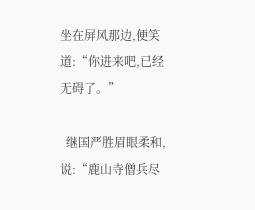坐在屏风那边,便笑道:“你进来吧,已经无碍了。”

  继国严胜眉眼柔和,说:“鹿山寺僧兵尽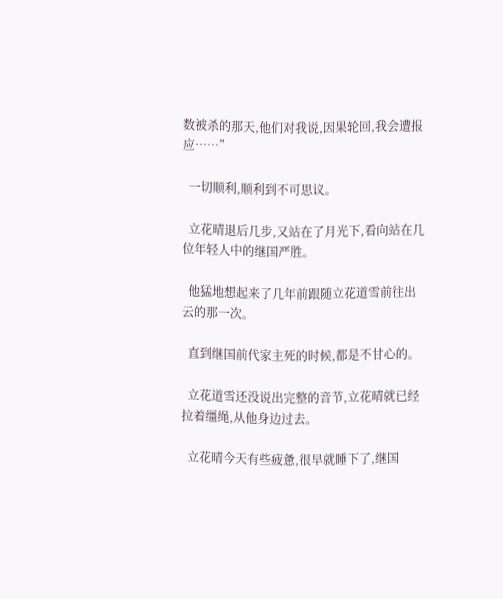数被杀的那天,他们对我说,因果轮回,我会遭报应……”

  一切顺利,顺利到不可思议。

  立花晴退后几步,又站在了月光下,看向站在几位年轻人中的继国严胜。

  他猛地想起来了几年前跟随立花道雪前往出云的那一次。

  直到继国前代家主死的时候,都是不甘心的。

  立花道雪还没说出完整的音节,立花晴就已经拉着缰绳,从他身边过去。

  立花晴今天有些疲惫,很早就睡下了,继国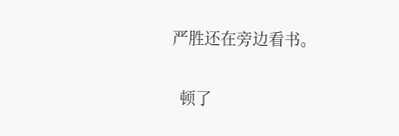严胜还在旁边看书。

  顿了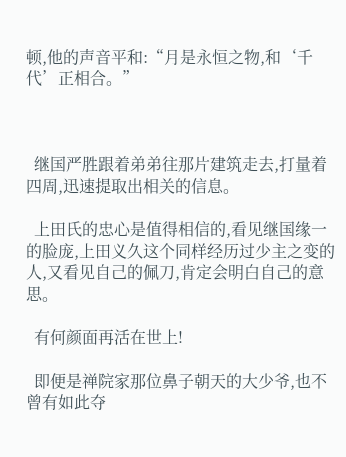顿,他的声音平和:“月是永恒之物,和‘千代’正相合。”



  继国严胜跟着弟弟往那片建筑走去,打量着四周,迅速提取出相关的信息。

  上田氏的忠心是值得相信的,看见继国缘一的脸庞,上田义久这个同样经历过少主之变的人,又看见自己的佩刀,肯定会明白自己的意思。

  有何颜面再活在世上!

  即便是禅院家那位鼻子朝天的大少爷,也不曾有如此夺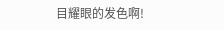目耀眼的发色啊!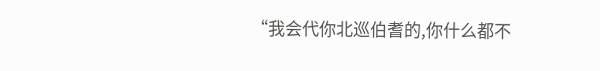“我会代你北巡伯耆的,你什么都不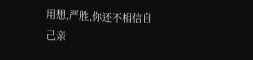用想,严胜,你还不相信自己亲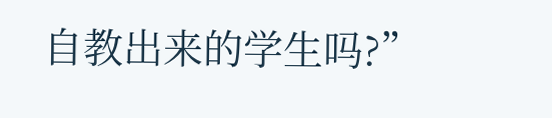自教出来的学生吗?”